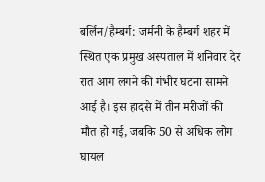बर्लिन/हैम्बर्ग: जर्मनी के हैम्बर्ग शहर में स्थित एक प्रमुख अस्पताल में शनिवार देर रात आग लगने की गंभीर घटना सामने आई है। इस हादसे में तीन मरीजों की मौत हो गई, जबकि 50 से अधिक लोग घायल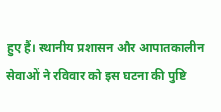हुए हैं। स्थानीय प्रशासन और आपातकालीन सेवाओं ने रविवार को इस घटना की पुष्टि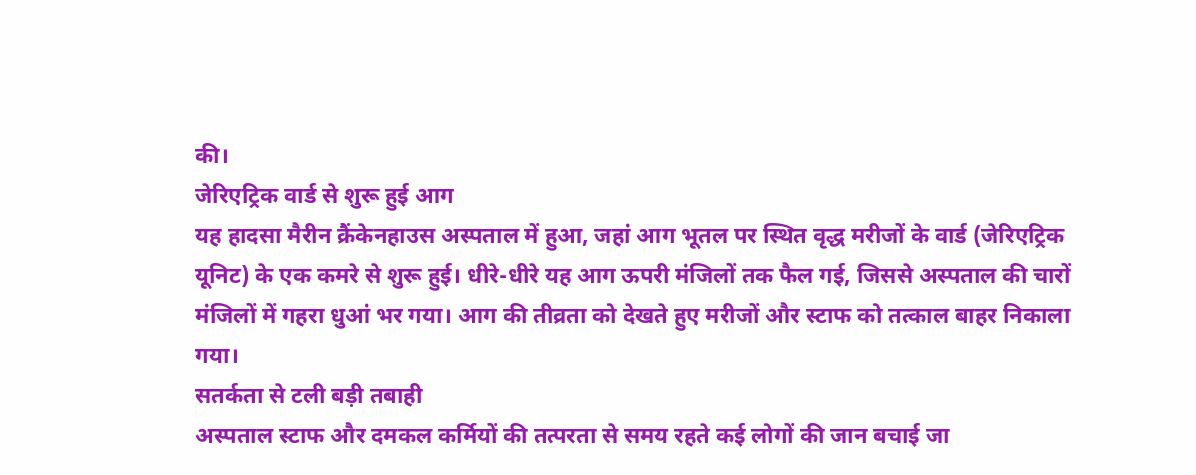की।
जेरिएट्रिक वार्ड से शुरू हुई आग
यह हादसा मैरीन क्रैंकेनहाउस अस्पताल में हुआ, जहां आग भूतल पर स्थित वृद्ध मरीजों के वार्ड (जेरिएट्रिक यूनिट) के एक कमरे से शुरू हुई। धीरे-धीरे यह आग ऊपरी मंजिलों तक फैल गई, जिससे अस्पताल की चारों मंजिलों में गहरा धुआं भर गया। आग की तीव्रता को देखते हुए मरीजों और स्टाफ को तत्काल बाहर निकाला गया।
सतर्कता से टली बड़ी तबाही
अस्पताल स्टाफ और दमकल कर्मियों की तत्परता से समय रहते कई लोगों की जान बचाई जा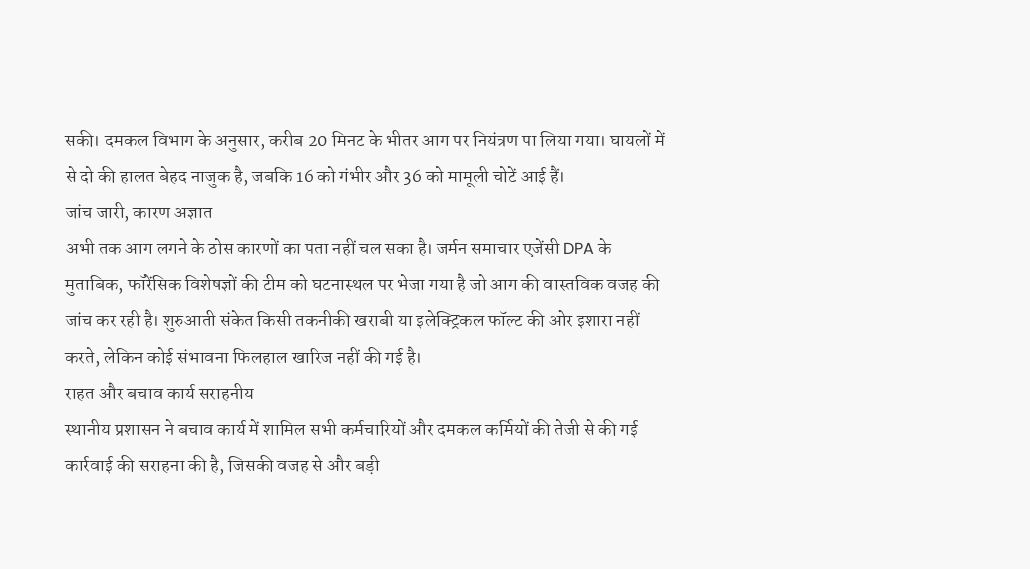सकी। दमकल विभाग के अनुसार, करीब 20 मिनट के भीतर आग पर नियंत्रण पा लिया गया। घायलों में से दो की हालत बेहद नाजुक है, जबकि 16 को गंभीर और 36 को मामूली चोटें आई हैं।
जांच जारी, कारण अज्ञात
अभी तक आग लगने के ठोस कारणों का पता नहीं चल सका है। जर्मन समाचार एजेंसी DPA के मुताबिक, फॉरेंसिक विशेषज्ञों की टीम को घटनास्थल पर भेजा गया है जो आग की वास्तविक वजह की जांच कर रही है। शुरुआती संकेत किसी तकनीकी खराबी या इलेक्ट्रिकल फॉल्ट की ओर इशारा नहीं करते, लेकिन कोई संभावना फिलहाल खारिज नहीं की गई है।
राहत और बचाव कार्य सराहनीय
स्थानीय प्रशासन ने बचाव कार्य में शामिल सभी कर्मचारियों और दमकल कर्मियों की तेजी से की गई कार्रवाई की सराहना की है, जिसकी वजह से और बड़ी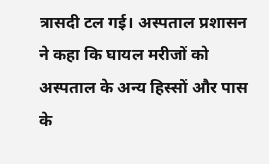त्रासदी टल गई। अस्पताल प्रशासन ने कहा कि घायल मरीजों को अस्पताल के अन्य हिस्सों और पास के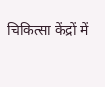चिकित्सा केंद्रों में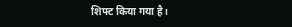शिफ्ट किया गया है।